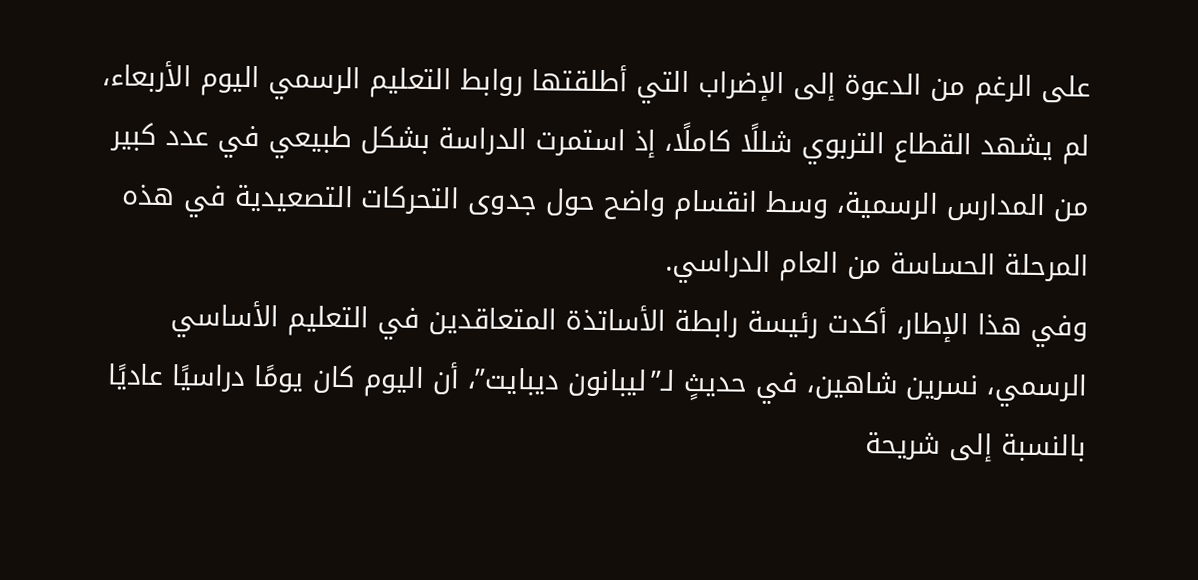على الرغم من الدعوة إلى الإضراب التي أطلقتها روابط التعليم الرسمي اليوم الأربعاء، لم يشهد القطاع التربوي شللًا كاملًا، إذ استمرت الدراسة بشكل طبيعي في عدد كبير من المدارس الرسمية، وسط انقسام واضح حول جدوى التحركات التصعيدية في هذه المرحلة الحساسة من العام الدراسي.
وفي هذا الإطار، أكدت رئيسة رابطة الأساتذة المتعاقدين في التعليم الأساسي الرسمي، نسرين شاهين، في حديثٍ لـ”ليبانون ديبايت”، أن اليوم كان يومًا دراسيًا عاديًا بالنسبة إلى شريحة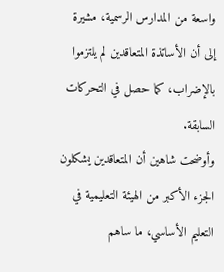واسعة من المدارس الرسمية، مشيرة إلى أن الأساتذة المتعاقدين لم يلتزموا بالإضراب، كما حصل في التحركات السابقة.
وأوضحت شاهين أن المتعاقدين يشكلون الجزء الأكبر من الهيئة التعليمية في التعليم الأساسي، ما ساهم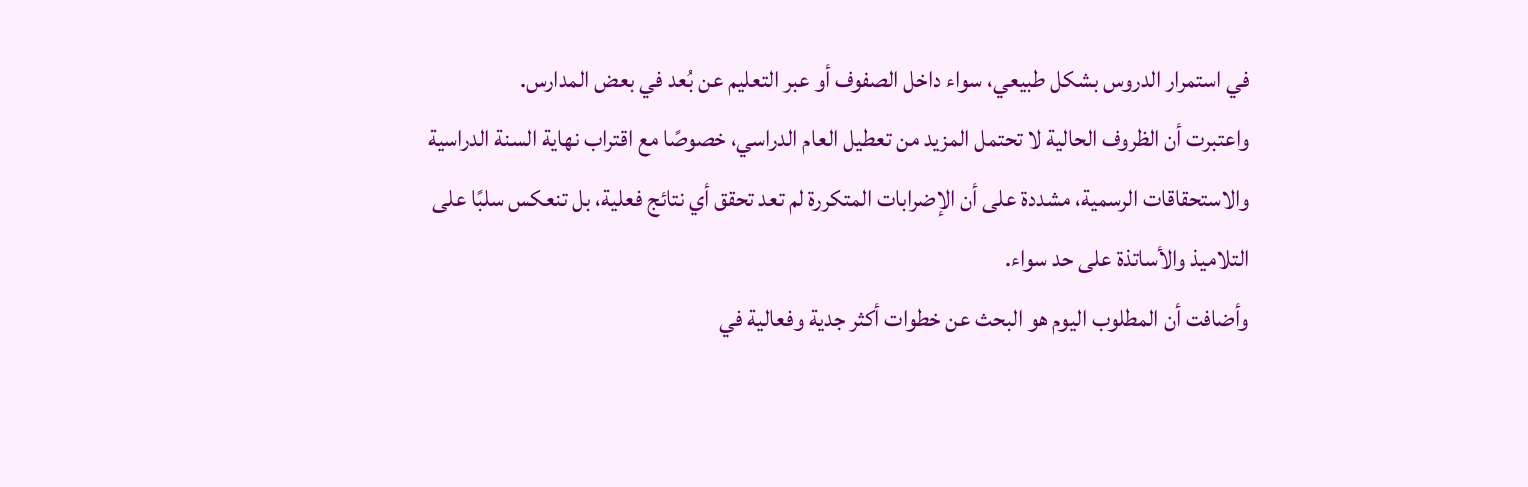في استمرار الدروس بشكل طبيعي، سواء داخل الصفوف أو عبر التعليم عن بُعد في بعض المدارس.
واعتبرت أن الظروف الحالية لا تحتمل المزيد من تعطيل العام الدراسي، خصوصًا مع اقتراب نهاية السنة الدراسية والاستحقاقات الرسمية، مشددة على أن الإضرابات المتكررة لم تعد تحقق أي نتائج فعلية، بل تنعكس سلبًا على التلاميذ والأساتذة على حد سواء.
وأضافت أن المطلوب اليوم هو البحث عن خطوات أكثر جدية وفعالية في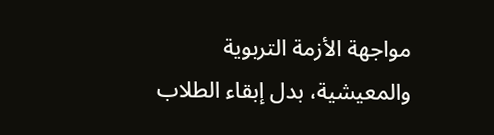مواجهة الأزمة التربوية والمعيشية، بدل إبقاء الطلاب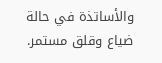والأساتذة في حالة ضياع وقلق مستمر.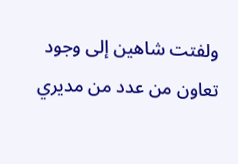ولفتت شاهين إلى وجود تعاون من عدد من مديري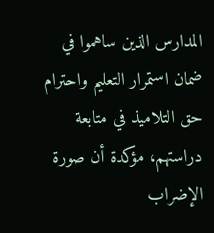المدارس الذين ساهموا في ضمان استمرار التعليم واحترام حق التلاميذ في متابعة دراستهم، مؤكدة أن صورة الإضراب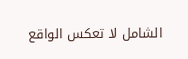الشامل لا تعكس الواقع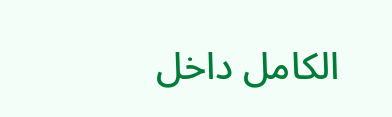الكامل داخل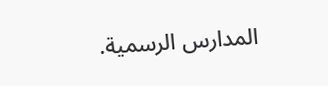المدارس الرسمية.